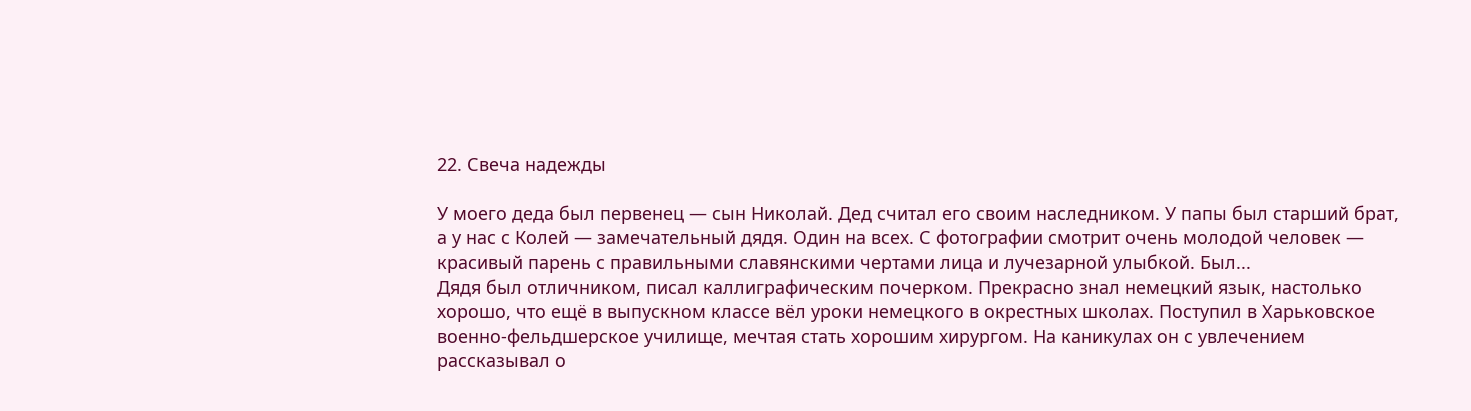22. Свеча надежды

У моего деда был первенец — сын Николай. Дед считал его своим наследником. У папы был старший брат, а у нас с Колей — замечательный дядя. Один на всех. С фотографии смотрит очень молодой человек — красивый парень с правильными славянскими чертами лица и лучезарной улыбкой. Был...
Дядя был отличником, писал каллиграфическим почерком. Прекрасно знал немецкий язык, настолько хорошо, что ещё в выпускном классе вёл уроки немецкого в окрестных школах. Поступил в Харьковское военно-фельдшерское училище, мечтая стать хорошим хирургом. На каникулах он с увлечением рассказывал о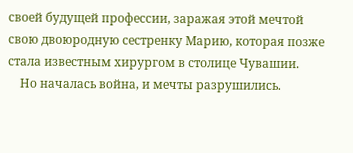своей будущей профессии, заражая этой мечтой свою двоюродную сестренку Марию, которая позже стала известным хирургом в столице Чувашии.
    Но началась война, и мечты разрушились.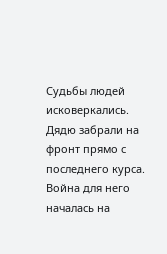Судьбы людей исковеркались. Дядю забрали на фронт прямо с последнего курса. Война для него началась на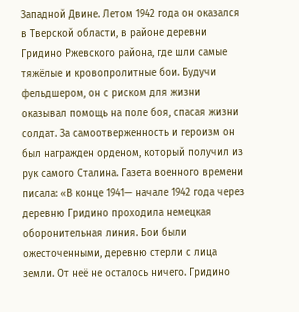Западной Двине. Летом 1942 года он оказался в Тверской области, в районе деревни Гридино Ржевского района, где шли самые тяжёлые и кровопролитные бои. Будучи фельдшером, он с риском для жизни оказывал помощь на поле боя, спасая жизни солдат. За самоотверженность и героизм он был награжден орденом, который получил из рук самого Сталина. Газета военного времени писала: «В конце 1941— начале 1942 года через деревню Гридино проходила немецкая оборонительная линия. Бои были ожесточенными, деревню стерли с лица земли. От неё не осталось ничего. Гридино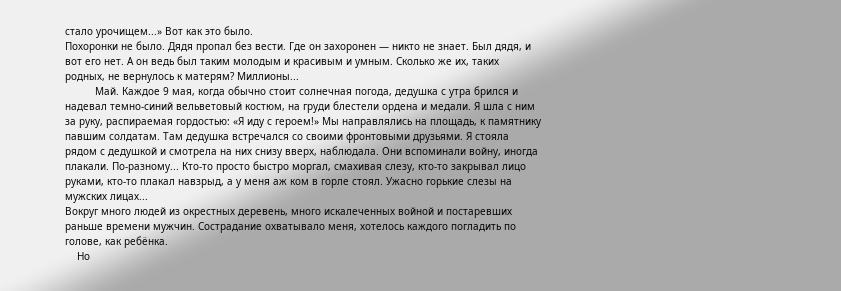стало урочищем...» Вот как это было.
Похоронки не было. Дядя пропал без вести. Где он захоронен — никто не знает. Был дядя, и вот его нет. А он ведь был таким молодым и красивым и умным. Сколько же их, таких родных, не вернулось к матерям? Миллионы...
          Май. Каждое 9 мая, когда обычно стоит солнечная погода, дедушка с утра брился и надевал темно-синий вельветовый костюм, на груди блестели ордена и медали. Я шла с ним за руку, распираемая гордостью: «Я иду с героем!» Мы направлялись на площадь, к памятнику павшим солдатам. Там дедушка встречался со своими фронтовыми друзьями. Я стояла рядом с дедушкой и смотрела на них снизу вверх, наблюдала. Они вспоминали войну, иногда плакали. По-разному... Кто-то просто быстро моргал, смахивая слезу, кто-то закрывал лицо руками, кто-то плакал навзрыд, а у меня аж ком в горле стоял. Ужасно горькие слезы на мужских лицах...
Вокруг много людей из окрестных деревень, много искалеченных войной и постаревших раньше времени мужчин. Сострадание охватывало меня, хотелось каждого погладить по голове, как ребёнка.
    Но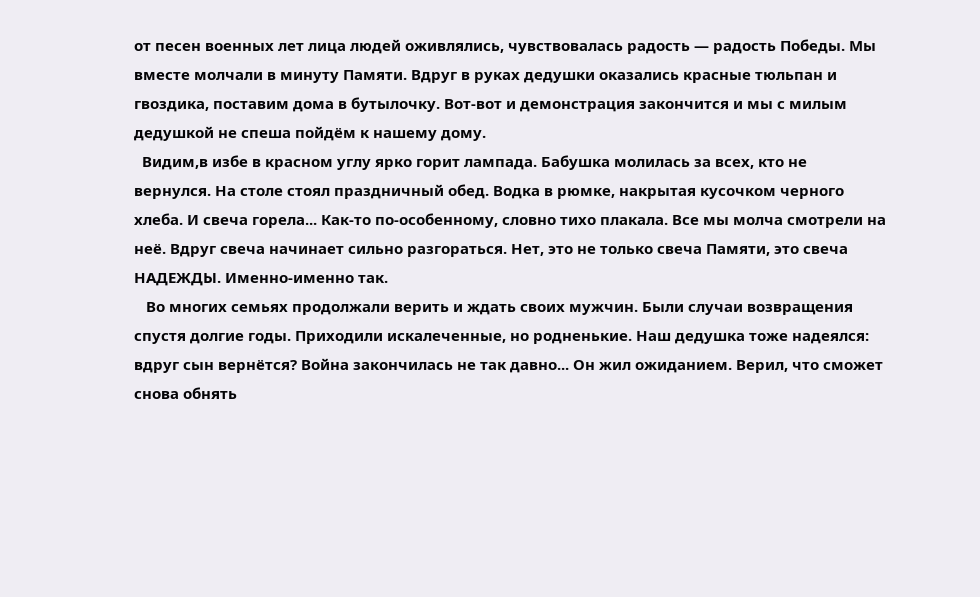от песен военных лет лица людей оживлялись, чувствовалась радость — радость Победы. Мы вместе молчали в минуту Памяти. Вдруг в руках дедушки оказались красные тюльпан и гвоздика, поставим дома в бутылочку. Вот-вот и демонстрация закончится и мы с милым дедушкой не спеша пойдём к нашему дому.
  Видим,в избе в красном углу ярко горит лампада. Бабушка молилась за всех, кто не вернулся. На столе стоял праздничный обед. Водка в рюмке, накрытая кусочком черного хлеба. И свеча горела... Как-то по-особенному, словно тихо плакала. Все мы молча смотрели на неё. Вдруг свеча начинает сильно разгораться. Нет, это не только свеча Памяти, это свеча НАДЕЖДЫ. Именно-именно так.
   Во многих семьях продолжали верить и ждать своих мужчин. Были случаи возвращения спустя долгие годы. Приходили искалеченные, но родненькие. Наш дедушка тоже надеялся: вдруг сын вернётся? Война закончилась не так давно... Он жил ожиданием. Верил, что сможет снова обнять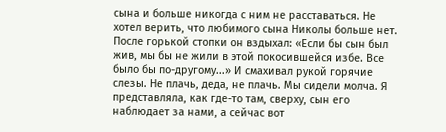сына и больше никогда с ним не расставаться. Не хотел верить, что любимого сына Николы больше нет.
После горькой стопки он вздыхал: «Если бы сын был жив, мы бы не жили в этой покосившейся избе. Все было бы по-другому...» И смахивал рукой горячие слезы. Не плачь, деда, не плачь. Мы сидели молча. Я представляла, как где-то там, сверху, сын его наблюдает за нами, а сейчас вот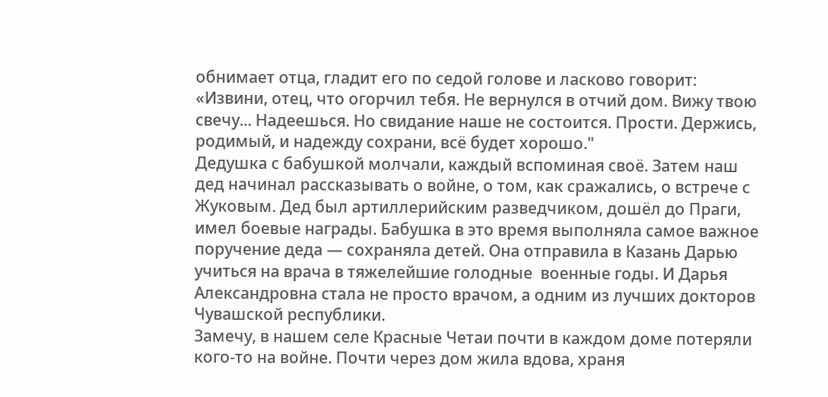обнимает отца, гладит его по седой голове и ласково говорит: «Извини, отец, что огорчил тебя. Не вернулся в отчий дом. Вижу твою свечу... Надеешься. Но свидание наше не состоится. Прости. Держись, родимый, и надежду сохрани, всё будет хорошо."
Дедушка с бабушкой молчали, каждый вспоминая своё. Затем наш дед начинал рассказывать о войне, о том, как сражались, о встрече с Жуковым. Дед был артиллерийским разведчиком, дошёл до Праги, имел боевые награды. Бабушка в это время выполняла самое важное поручение деда — сохраняла детей. Она отправила в Казань Дарью учиться на врача в тяжелейшие голодные  военные годы. И Дарья Александровна стала не просто врачом, а одним из лучших докторов Чувашской республики.
Замечу, в нашем селе Красные Четаи почти в каждом доме потеряли кого-то на войне. Почти через дом жила вдова, храня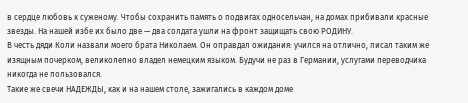в сердце любовь к суженому. Чтобы сохранить память о подвигах односельчан, на домах прибивали красные звезды. На нашей избе их было две — два солдата ушли на фронт защищать свою РОДИНУ.
В честь дяди Коли назвали моего брата Николаем. Он оправдал ожидания: учился на отлично, писал таким же изящным почерком, великолепно владел немецким языком. Будучи не раз в Германии, услугами переводчика никогда не пользовался.
Такие же свечи НАДЕЖДЫ, как и на нашем столе, зажигались в каждом доме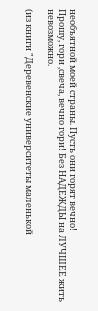необъятной моей страны. Пусть они горят вечно!
Прошу, гори ,свеча, вечно гори! Без НАДЕЖДЫ на ЛУЧШЕЕ жить невозможно.

(из книги "Деревенские университеты маленькой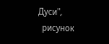Дуси",
  рисунок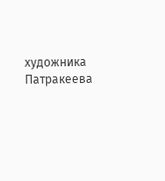художника Патракеева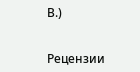В.)


Рецензии